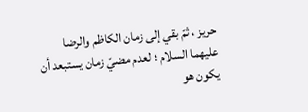حريز ، ثمّ بقي إلى زمان الكاظم والرضا عليهما السلام ؛ لعدم مضيّ زمان يستبعد أن يكون هو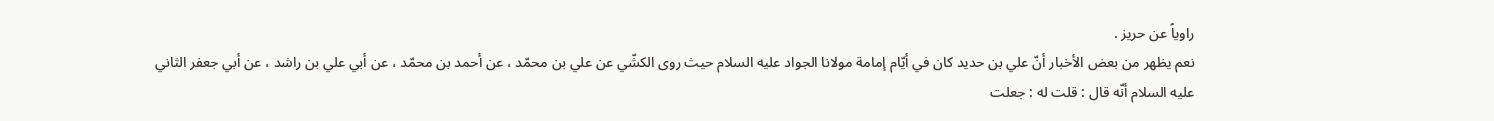راوياً عن حريز .
نعم يظهر من بعض الأخبار أنّ علي بن حديد كان في أيّام إمامة مولانا الجواد عليه السلام حيث روى الكشّي عن علي بن محمّد ، عن أحمد بن محمّد ، عن أبي علي بن راشد ، عن أبي جعفر الثاني عليه السلام أنّه قال : قلت له : جعلت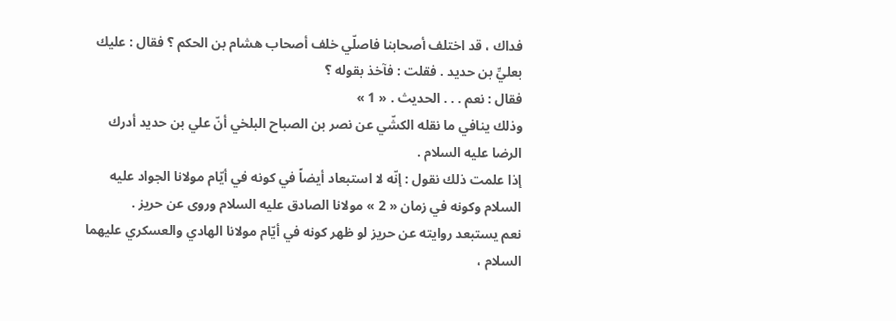فداك ، قد اختلف أصحابنا فاصلّي خلف أصحاب هشام بن الحكم ؟ فقال : عليك بعليِّ بن حديد . فقلت : فآخذ بقوله ؟
فقال : نعم . . . الحديث . « 1 »
وذلك ينافي ما نقله الكشّي عن نصر بن الصباح البلخي أنّ علي بن حديد أدرك الرضا عليه السلام .
إذا علمت ذلك نقول : إنّه لا استبعاد أيضاً في كونه في أيّام مولانا الجواد عليه السلام وكونه في زمان « 2 » مولانا الصادق عليه السلام وروى عن حريز .
نعم يستبعد روايته عن حريز لو ظهر كونه في أيّام مولانا الهادي والعسكري عليهما السلام ،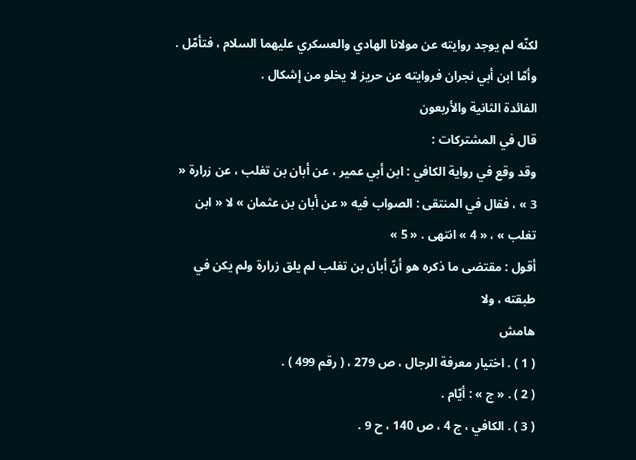لكنّه لم يوجد روايته عن مولانا الهادي والعسكري عليهما السلام ، فتأمّل .
وأمّا ابن أبي نجران فروايته عن حريز لا يخلو من إشكال .
الفائدة الثانية والأربعون
قال في المشتركات :
وقد وقع في رواية الكافي : ابن أبي عمير ، عن أبان بن تغلب ، عن زرارة « 3 » ، فقال في المنتقى : الصواب فيه « عن أبان بن عثمان » لا « ابن تغلب » ، « 4 » انتهى . « 5 »
أقول : مقتضى ما ذكره هو أنّ أبان بن تغلب لم يلق زرارة ولم يكن في طبقته ، ولا
هامش
( 1 ) . اختيار معرفة الرجال ، ص 279 ، ( رقم 499 ) .
( 2 ) . « ج » : أيّام .
( 3 ) . الكافي ، ج 4 ، ص 140 ، ح 9 .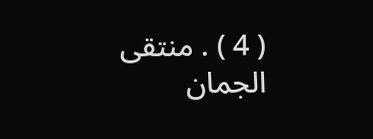( 4 ) . منتقى الجمان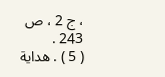، ج 2 ، ص 243 .
( 5 ) . هداية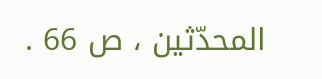المحدّثين ، ص 66 .